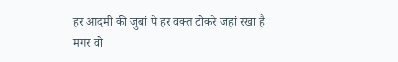हर आदमी की जुबां पे हर वक्त टोकरे जहां रखा है
मगर वो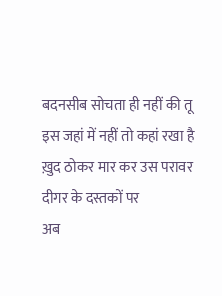बदनसीब सोचता ही नहीं की तू इस जहां में नहीं तो कहां रखा है
ख़ुद ठोकर मार कर उस परावर दीगर के दस्तकों पर
अब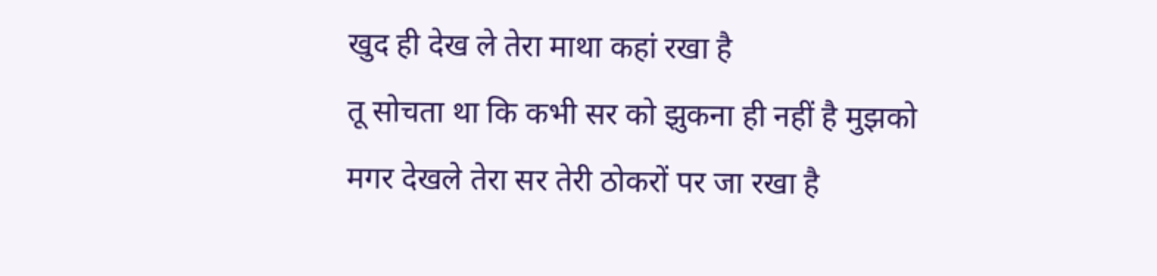खुद ही देख ले तेरा माथा कहां रखा है
तू सोचता था कि कभी सर को झुकना ही नहीं है मुझको
मगर देखले तेरा सर तेरी ठोकरों पर जा रखा है